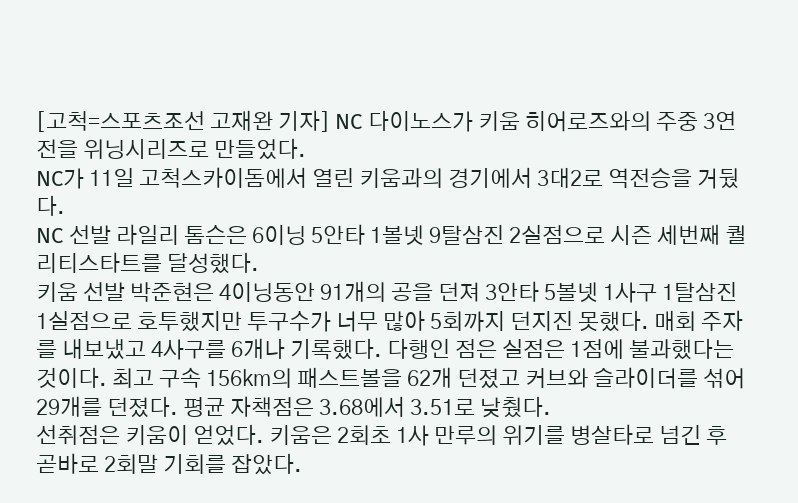[고척=스포츠조선 고재완 기자] NC 다이노스가 키움 히어로즈와의 주중 3연전을 위닝시리즈로 만들었다.
NC가 11일 고척스카이돔에서 열린 키움과의 경기에서 3대2로 역전승을 거뒀다.
NC 선발 라일리 톰슨은 6이닝 5안타 1볼넷 9탈삼진 2실점으로 시즌 세번째 퀄리티스타트를 달성했다.
키움 선발 박준현은 4이닝동안 91개의 공을 던져 3안타 5볼넷 1사구 1탈삼진 1실점으로 호투했지만 투구수가 너무 많아 5회까지 던지진 못했다. 매회 주자를 내보냈고 4사구를 6개나 기록했다. 다행인 점은 실점은 1점에 불과했다는 것이다. 최고 구속 156㎞의 패스트볼을 62개 던졌고 커브와 슬라이더를 섞어 29개를 던졌다. 평균 자책점은 3.68에서 3.51로 낮췄다.
선취점은 키움이 얻었다. 키움은 2회초 1사 만루의 위기를 병살타로 넘긴 후 곧바로 2회말 기회를 잡았다.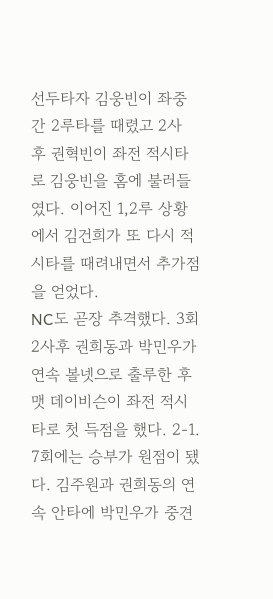선두타자 김웅빈이 좌중간 2루타를 때렸고 2사 후 권혁빈이 좌전 적시타로 김웅빈을 홈에 불러들였다. 이어진 1,2루 상황에서 김건희가 또 다시 적시타를 때려내면서 추가점을 얻었다.
NC도 곧장 추격했다. 3회 2사후 권희동과 박민우가 연속 볼넷으로 출루한 후 맷 데이비슨이 좌전 적시타로 첫 득점을 했다. 2-1.
7회에는 승부가 원점이 됐다. 김주원과 권희동의 연속 안타에 박민우가 중견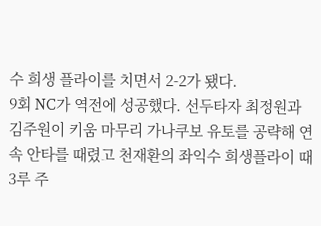수 희생 플라이를 치면서 2-2가 됐다.
9회 NC가 역전에 성공했다. 선두타자 최정원과 김주원이 키움 마무리 가나쿠보 유토를 공략해 연속 안타를 때렸고 천재환의 좌익수 희생플라이 때 3루 주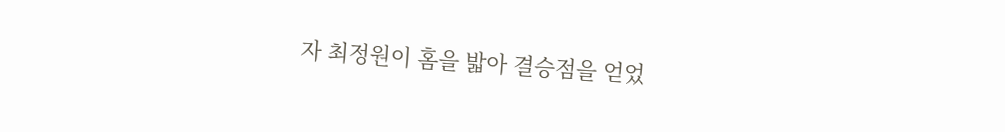자 최정원이 홈을 밟아 결승점을 얻었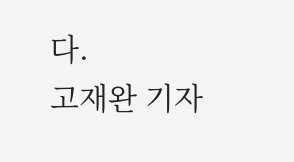다.
고재완 기자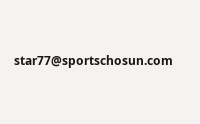star77@sportschosun.com